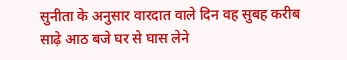सुनीता के अनुसार वारदात वाले दिन वह सुबह करीब साढ़े आठ बजे घर से घास लेने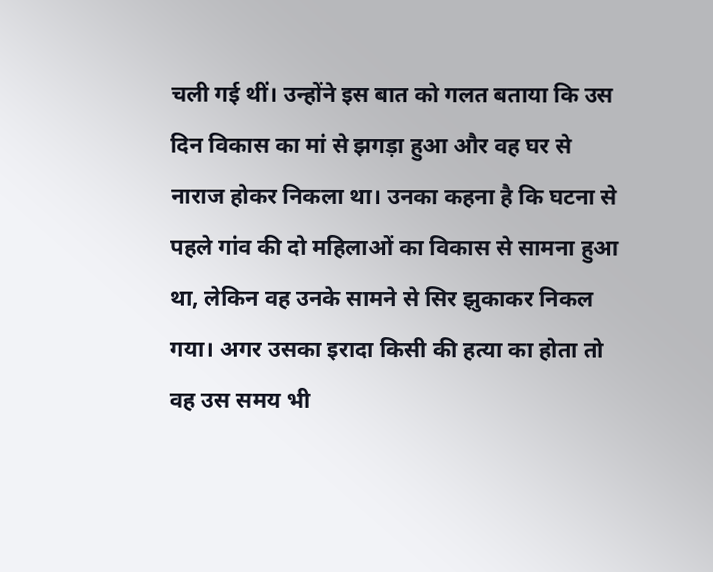चली गई थीं। उन्होंने इस बात को गलत बताया कि उस दिन विकास का मां से झगड़ा हुआ और वह घर से नाराज होकर निकला था। उनका कहना है कि घटना से पहले गांव की दो महिलाओं का विकास से सामना हुआ था, लेकिन वह उनके सामने से सिर झुकाकर निकल गया। अगर उसका इरादा किसी की हत्या का होता तो वह उस समय भी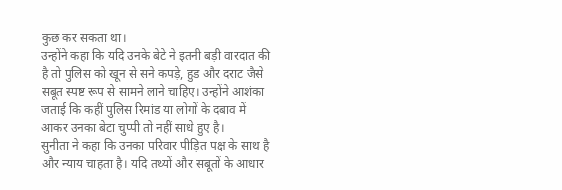कुछ कर सकता था।
उन्होंने कहा कि यदि उनके बेटे ने इतनी बड़ी वारदात की है तो पुलिस को खून से सने कपड़े, हुड और दराट जैसे सबूत स्पष्ट रूप से सामने लाने चाहिए। उन्होंने आशंका जताई कि कहीं पुलिस रिमांड या लोगों के दबाव में आकर उनका बेटा चुप्पी तो नहीं साधे हुए है।
सुनीता ने कहा कि उनका परिवार पीड़ित पक्ष के साथ है और न्याय चाहता है। यदि तथ्यों और सबूतों के आधार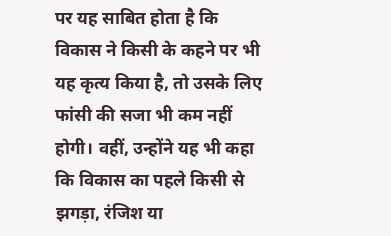पर यह साबित होता है कि विकास ने किसी के कहने पर भी यह कृत्य किया है, तो उसके लिए फांसी की सजा भी कम नहीं होगी। वहीं, उन्होंने यह भी कहा कि विकास का पहले किसी से झगड़ा, रंजिश या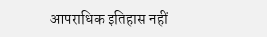आपराधिक इतिहास नहीं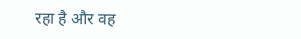रहा है और वह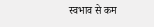स्वभाव से कम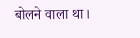बोलने वाला था।